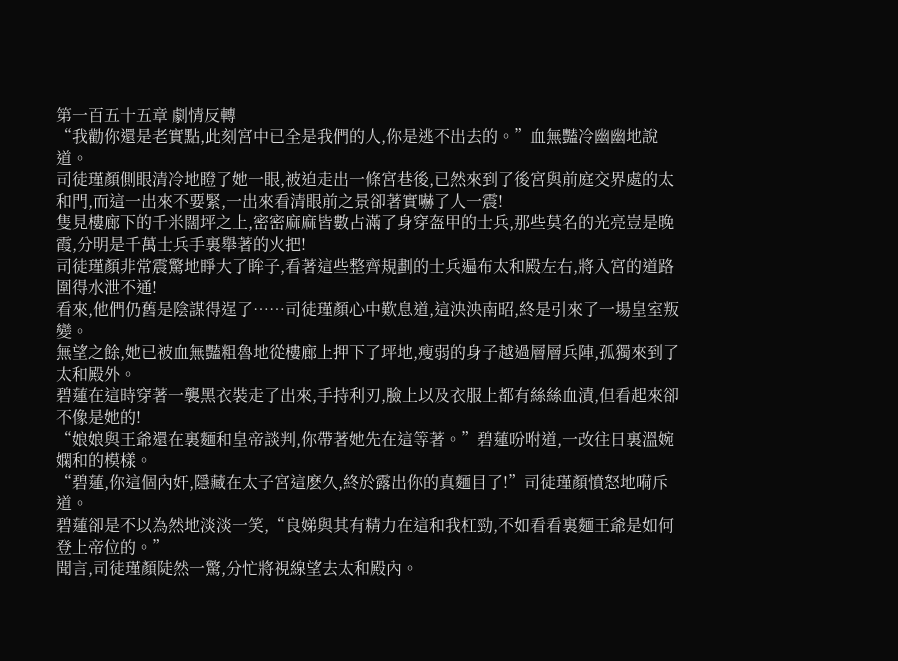第一百五十五章 劇情反轉
“我勸你還是老實點,此刻宮中已全是我們的人,你是逃不出去的。”血無豔冷幽幽地說道。
司徒瑾顏側眼清冷地瞪了她一眼,被迫走出一條宮巷後,已然來到了後宮與前庭交界處的太和門,而這一出來不要緊,一出來看清眼前之景卻著實嚇了人一震!
隻見樓廊下的千米闊坪之上,密密麻麻皆數占滿了身穿盔甲的士兵,那些莫名的光亮豈是晚霞,分明是千萬士兵手裏舉著的火把!
司徒瑾顏非常震驚地睜大了眸子,看著這些整齊規劃的士兵遍布太和殿左右,將入宮的道路圍得水泄不通!
看來,他們仍舊是陰謀得逞了……司徒瑾顏心中歎息道,這泱泱南昭,終是引來了一場皇室叛變。
無望之餘,她已被血無豔粗魯地從樓廊上押下了坪地,瘦弱的身子越過層層兵陣,孤獨來到了太和殿外。
碧蓮在這時穿著一襲黑衣裝走了出來,手持利刃,臉上以及衣服上都有絲絲血漬,但看起來卻不像是她的!
“娘娘與王爺還在裏麵和皇帝談判,你帶著她先在這等著。”碧蓮吩咐道,一改往日裏溫婉嫻和的模樣。
“碧蓮,你這個內奸,隱藏在太子宮這麽久,終於露出你的真麵目了!”司徒瑾顏憤怒地嗬斥道。
碧蓮卻是不以為然地淡淡一笑,“良娣與其有精力在這和我杠勁,不如看看裏麵王爺是如何登上帝位的。”
聞言,司徒瑾顏陡然一驚,分忙將視線望去太和殿內。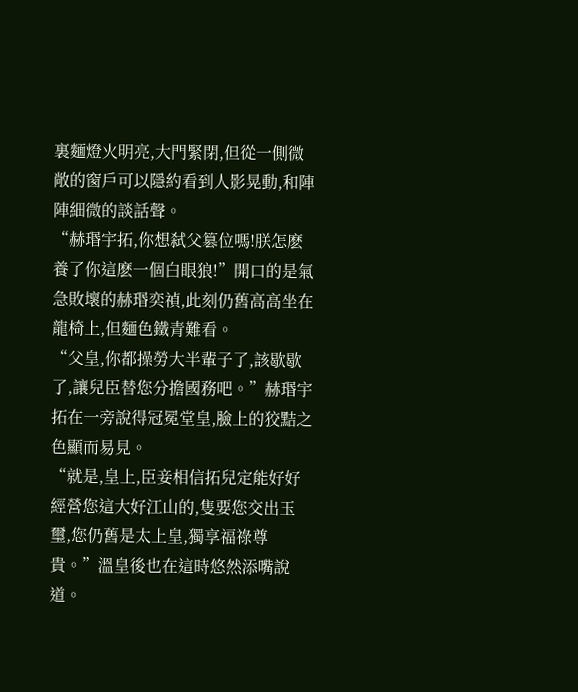裏麵燈火明亮,大門緊閉,但從一側微敞的窗戶可以隱約看到人影晃動,和陣陣細微的談話聲。
“赫瑉宇拓,你想弑父篡位嗎!朕怎麽養了你這麽一個白眼狼!”開口的是氣急敗壞的赫瑉奕禎,此刻仍舊高高坐在龍椅上,但麵色鐵青難看。
“父皇,你都操勞大半輩子了,該歇歇了,讓兒臣替您分擔國務吧。”赫瑉宇拓在一旁說得冠冕堂皇,臉上的狡黠之色顯而易見。
“就是,皇上,臣妾相信拓兒定能好好經營您這大好江山的,隻要您交出玉璽,您仍舊是太上皇,獨享福祿尊貴。”溫皇後也在這時悠然添嘴說道。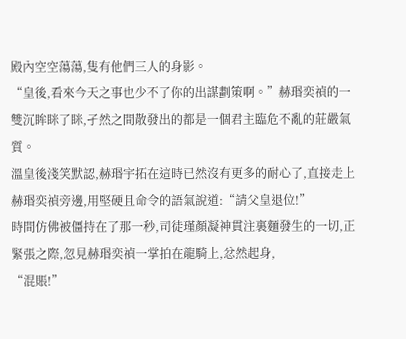殿內空空蕩蕩,隻有他們三人的身影。
“皇後,看來今天之事也少不了你的出謀劃策啊。”赫瑉奕禎的一雙沉眸眯了眯,孑然之間散發出的都是一個君主臨危不亂的莊嚴氣質。
溫皇後淺笑默認,赫瑉宇拓在這時已然沒有更多的耐心了,直接走上赫瑉奕禎旁邊,用堅硬且命令的語氣說道:“請父皇退位!”
時間仿佛被僵持在了那一秒,司徒瑾顏凝神貫注裏麵發生的一切,正緊張之際,忽見赫瑉奕禎一掌拍在龍騎上,忿然起身,
“混賬!”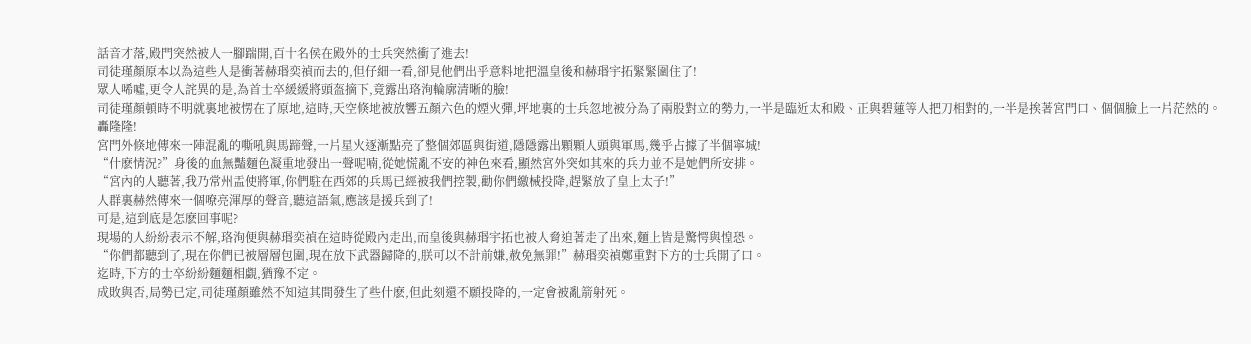話音才落,殿門突然被人一腳踹開,百十名侯在殿外的士兵突然衝了進去!
司徒瑾顏原本以為這些人是衝著赫瑉奕禎而去的,但仔細一看,卻見他們出乎意料地把溫皇後和赫瑉宇拓緊緊圍住了!
眾人唏噓,更令人詫異的是,為首士卒緩緩將頭盔摘下,竟露出珞洵輪廓清晰的臉!
司徒瑾顏頓時不明就裏地被愣在了原地,這時,天空倏地被放響五顏六色的煙火彈,坪地裏的士兵忽地被分為了兩股對立的勢力,一半是臨近太和殿、正與碧蓮等人把刀相對的,一半是挨著宮門口、個個臉上一片茫然的。
轟隆隆!
宮門外倏地傳來一陣混亂的嘶吼與馬蹄聲,一片星火逐漸點亮了整個郊區與街道,隱隱露出顆顆人頭與軍馬,幾乎占據了半個寧城!
“什麽情況?”身後的血無豔麵色凝重地發出一聲呢喃,從她慌亂不安的神色來看,顯然宮外突如其來的兵力並不是她們所安排。
“宮內的人聽著,我乃常州盂使將軍,你們駐在西郊的兵馬已經被我們控製,勸你們繳械投降,趕緊放了皇上太子!”
人群裏赫然傳來一個嘹亮渾厚的聲音,聽這語氣,應該是援兵到了!
可是,這到底是怎麽回事呢?
現場的人紛紛表示不解,珞洵便與赫瑉奕禎在這時從殿內走出,而皇後與赫瑉宇拓也被人脅迫著走了出來,麵上皆是驚愕與惶恐。
“你們都聽到了,現在你們已被層層包圍,現在放下武器歸降的,朕可以不計前嫌,赦免無罪!”赫瑉奕禎鄭重對下方的士兵開了口。
迄時,下方的士卒紛紛麵麵相覷,猶豫不定。
成敗與否,局勢已定,司徒瑾顏雖然不知這其間發生了些什麽,但此刻還不願投降的,一定會被亂箭射死。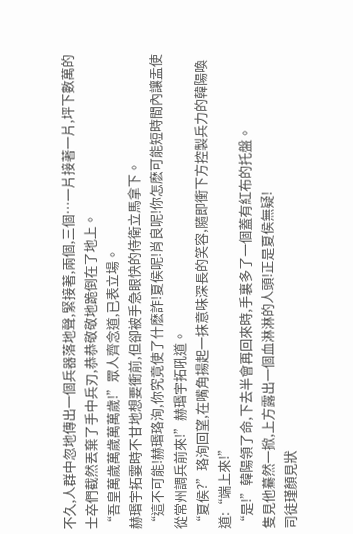不久,人群中忽地傳出一個兵器落地聲,緊接著,兩個,三個…一片接著一片,坪下數萬的士卒們截然丟棄了手中兵刃,恭恭敬敬地跪倒在了地上。
“吾皇萬歲萬歲萬萬歲!”眾人齊念道,已表立場。
赫瑉宇拓霎時不甘地想要衝前,但卻被手急眼快的侍衛立馬拿下。
“這不可能!赫瑉珞洵,你究竟使了什麽詐!夏侯呢!肖良呢!你怎麽可能短時間內讓盂使從常州調兵前來!”赫瑉宇拓吼道。
“夏侯?”珞洵回望,在嘴角揚起一抹意味深長的笑容,隨即衝下方控製兵力的韓陽喚道:“端上來!”
“是!”韓陽領了命,下去半會再回來時,手裏多了一個蓋有紅布的托盤。
隻見他驀然一掀,上方露出一個血淋淋的人頭!正是夏侯無疑!
司徒瑾顏見狀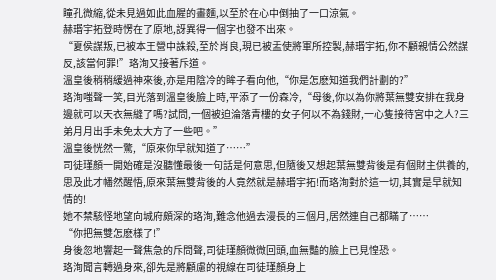瞳孔微縮,從未見過如此血腥的畫麵,以至於在心中倒抽了一口涼氣。
赫瑉宇拓登時愣在了原地,訝異得一個字也發不出來。
“夏侯謀叛,已被本王營中誅殺,至於肖良,現已被盂使將軍所控製,赫瑉宇拓,你不顧親情公然謀反,該當何罪!”珞洵又接著斥道。
溫皇後稍稍緩過神來後,亦是用陰冷的眸子看向他,“你是怎麽知道我們計劃的?”
珞洵嗤聲一笑,目光落到溫皇後臉上時,平添了一份森冷,“母後,你以為你將葉無雙安排在我身邊就可以天衣無縫了嗎?試問,一個被迫淪落青樓的女子何以不為錢財,一心隻接待宮中之人?三弟月月出手未免太大方了一些吧。”
溫皇後恍然一驚,“原來你早就知道了……”
司徒瑾顏一開始確是沒聽懂最後一句話是何意思,但隨後又想起葉無雙背後是有個財主供養的,思及此才幡然醒悟,原來葉無雙背後的人竟然就是赫瑉宇拓!而珞洵對於這一切,其實是早就知情的!
她不禁駭怪地望向城府頗深的珞洵,難念他過去漫長的三個月,居然連自己都瞞了……
“你把無雙怎麽樣了!”
身後忽地響起一聲焦急的斥問聲,司徒瑾顏微微回頭,血無豔的臉上已見惶恐。
珞洵聞言轉過身來,卻先是將顧慮的視線在司徒瑾顏身上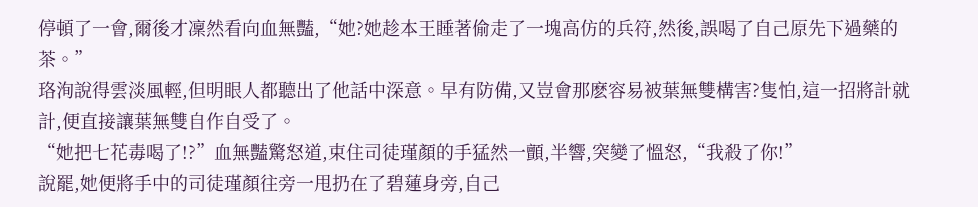停頓了一會,爾後才凜然看向血無豔,“她?她趁本王睡著偷走了一塊高仿的兵符,然後,誤喝了自己原先下過藥的茶。”
珞洵說得雲淡風輕,但明眼人都聽出了他話中深意。早有防備,又豈會那麽容易被葉無雙構害?隻怕,這一招將計就計,便直接讓葉無雙自作自受了。
“她把七花毒喝了!?”血無豔驚怒道,束住司徒瑾顏的手猛然一顫,半響,突變了慍怒,“我殺了你!”
說罷,她便將手中的司徒瑾顏往旁一甩扔在了碧蓮身旁,自己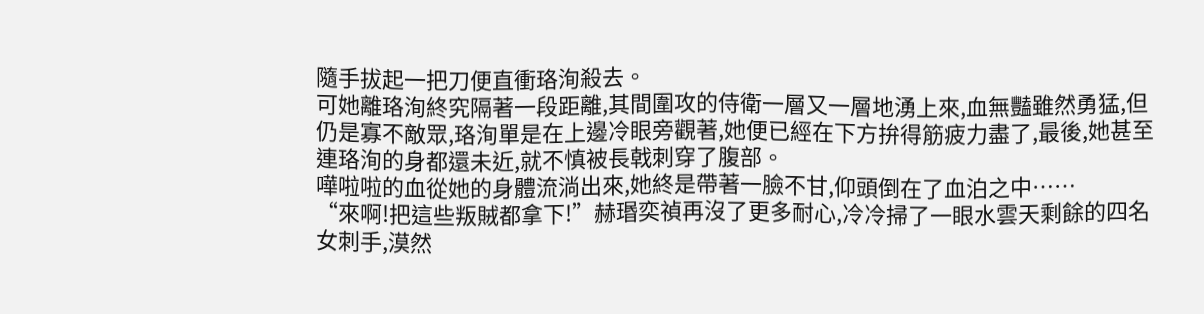隨手拔起一把刀便直衝珞洵殺去。
可她離珞洵終究隔著一段距離,其間圍攻的侍衛一層又一層地湧上來,血無豔雖然勇猛,但仍是寡不敵眾,珞洵單是在上邊冷眼旁觀著,她便已經在下方拚得筋疲力盡了,最後,她甚至連珞洵的身都還未近,就不慎被長戟刺穿了腹部。
嘩啦啦的血從她的身體流淌出來,她終是帶著一臉不甘,仰頭倒在了血泊之中……
“來啊!把這些叛賊都拿下!”赫瑉奕禎再沒了更多耐心,冷冷掃了一眼水雲天剩餘的四名女刺手,漠然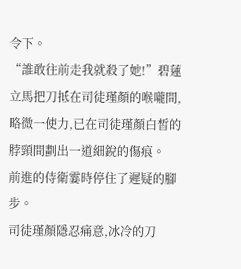令下。
“誰敢往前走我就殺了她!”碧蓮立馬把刀抵在司徒瑾顏的喉嚨間,略微一使力,已在司徒瑾顏白皙的脖頸間劃出一道細銳的傷痕。
前進的侍衛霎時停住了遲疑的腳步。
司徒瑾顏隱忍痛意,冰冷的刀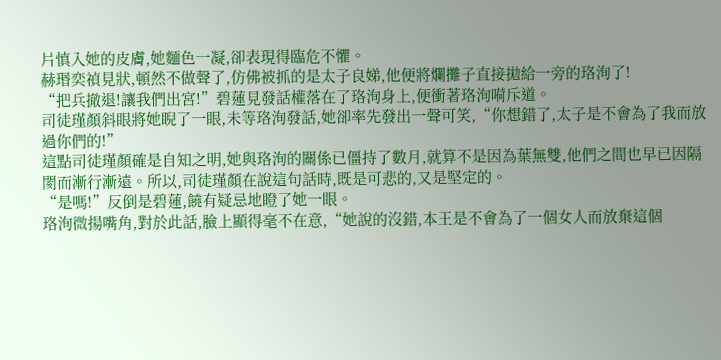片慎入她的皮膚,她麵色一凝,卻表現得臨危不懼。
赫瑉奕禎見狀,頓然不做聲了,仿佛被抓的是太子良娣,他便將爛攤子直接拋給一旁的珞洵了!
“把兵撤退!讓我們出宮!”碧蓮見發話權落在了珞洵身上,便衝著珞洵嗬斥道。
司徒瑾顏斜眼將她睨了一眼,未等珞洵發話,她卻率先發出一聲可笑,“你想錯了,太子是不會為了我而放過你們的!”
這點司徒瑾顏確是自知之明,她與珞洵的關係已僵持了數月,就算不是因為葉無雙,他們之間也早已因隔閡而漸行漸遠。所以,司徒瑾顏在說這句話時,既是可悲的,又是堅定的。
“是嗎!”反倒是碧蓮,饒有疑忌地瞪了她一眼。
珞洵微揚嘴角,對於此話,臉上顯得毫不在意,“她說的沒錯,本王是不會為了一個女人而放棄這個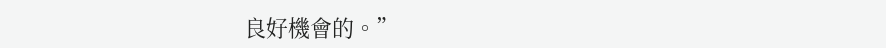良好機會的。”